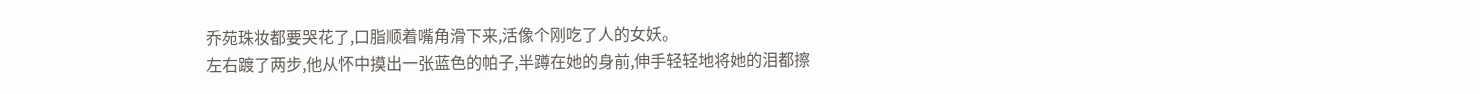乔苑珠妆都要哭花了,口脂顺着嘴角滑下来,活像个刚吃了人的女妖。
左右踱了两步,他从怀中摸出一张蓝色的帕子,半蹲在她的身前,伸手轻轻地将她的泪都擦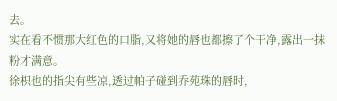去。
实在看不惯那大红色的口脂,又将她的唇也都擦了个干净,露出一抹粉才满意。
徐枳也的指尖有些凉,透过帕子碰到乔苑珠的唇时,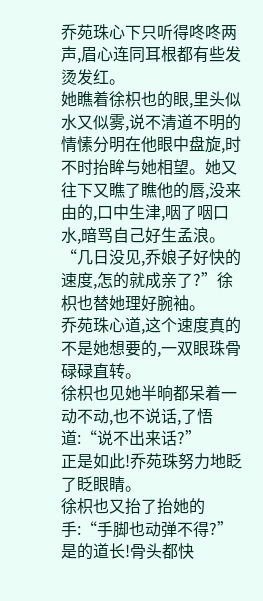乔苑珠心下只听得咚咚两声,眉心连同耳根都有些发烫发红。
她瞧着徐枳也的眼,里头似水又似雾,说不清道不明的情愫分明在他眼中盘旋,时不时抬眸与她相望。她又往下又瞧了瞧他的唇,没来由的,口中生津,咽了咽口水,暗骂自己好生孟浪。
“几日没见,乔娘子好快的速度,怎的就成亲了?”徐枳也替她理好腕袖。
乔苑珠心道,这个速度真的不是她想要的,一双眼珠骨碌碌直转。
徐枳也见她半晌都呆着一动不动,也不说话,了悟道:“说不出来话?”
正是如此!乔苑珠努力地眨了眨眼睛。
徐枳也又抬了抬她的手:“手脚也动弹不得?”
是的道长!骨头都快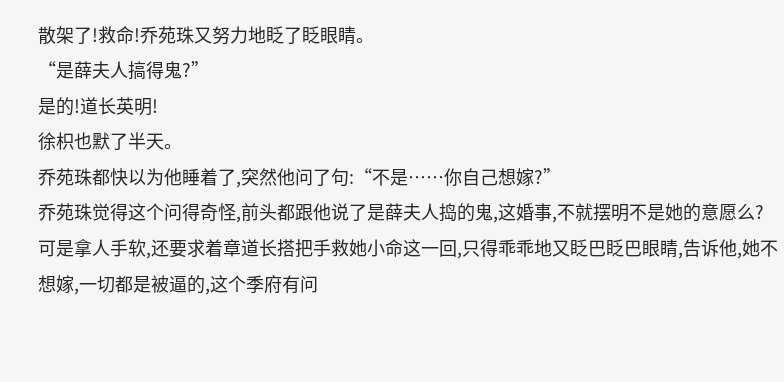散架了!救命!乔苑珠又努力地眨了眨眼睛。
“是薛夫人搞得鬼?”
是的!道长英明!
徐枳也默了半天。
乔苑珠都快以为他睡着了,突然他问了句:“不是……你自己想嫁?”
乔苑珠觉得这个问得奇怪,前头都跟他说了是薛夫人捣的鬼,这婚事,不就摆明不是她的意愿么?
可是拿人手软,还要求着章道长搭把手救她小命这一回,只得乖乖地又眨巴眨巴眼睛,告诉他,她不想嫁,一切都是被逼的,这个季府有问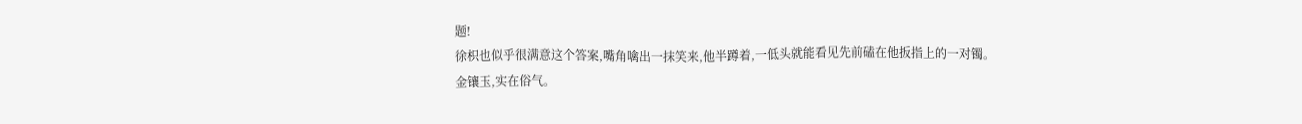题!
徐枳也似乎很满意这个答案,嘴角噙出一抹笑来,他半蹲着,一低头就能看见先前磕在他扳指上的一对镯。
金镶玉,实在俗气。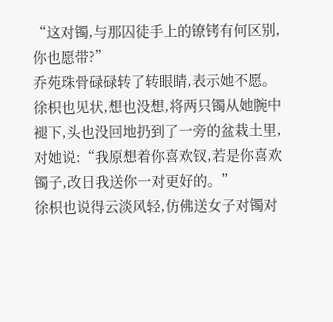“这对镯,与那囚徒手上的镣铐有何区别,你也愿带?”
乔苑珠骨碌碌转了转眼睛,表示她不愿。
徐枳也见状,想也没想,将两只镯从她腕中褪下,头也没回地扔到了一旁的盆栽土里,对她说:“我原想着你喜欢钗,若是你喜欢镯子,改日我送你一对更好的。”
徐枳也说得云淡风轻,仿佛送女子对镯对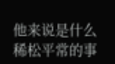他来说是什么稀松平常的事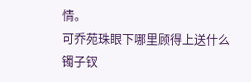情。
可乔苑珠眼下哪里顾得上送什么镯子钗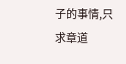子的事情,只求章道